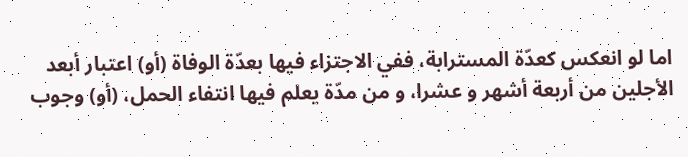اما لو انعكس كعدّة المسترابة، ففي الاجتزاء فيها بعدّة الوفاة (أو) اعتبار أبعد الأجلين من أربعة أشهر و عشرا، و من مدّة يعلم فيها انتفاء الحمل، (أو) وجوب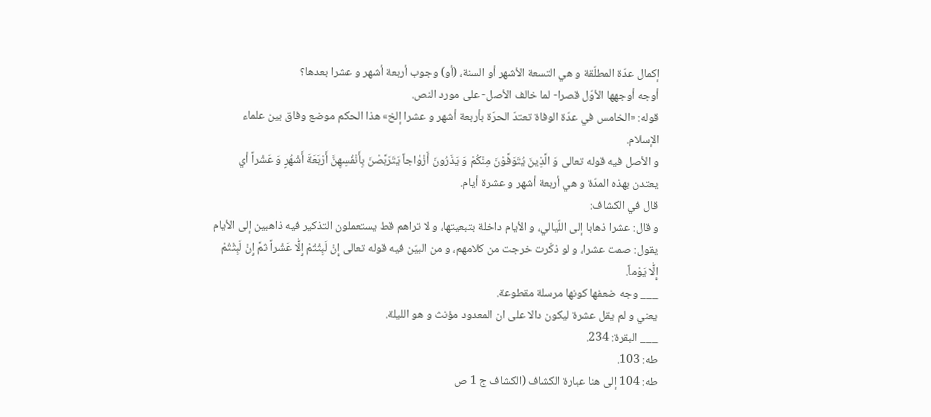إكمال عدّة المطلّقة و هي التسعة الأشهر أو السنة، (أو) وجوب أربعة أشهر و عشرا بعدها؟
أوجه أوجهها الأوّل قصرا- لما خالف الأصل- على مورد النص.
قوله: «الخامس في عدّة الوفاة تعتدّ الحرّة بأربعة أشهر و عشرا إلخ» هذا الحكم موضع وفاق بين علماء الإسلام.
و الأصل فيه قوله تعالى وَ الَّذِينَ يُتَوَفَّوْنَ مِنْكُمْ وَ يَذَرُونَ أَزْوٰاجاً يَتَرَبَّصْنَ بِأَنْفُسِهِنَّ أَرْبَعَةَ أَشْهُرٍ وَ عَشْراً أي يعتدن بهذه المدّة و هي أربعة أشهر و عشرة أيام.
قال في الكشاف:
و قال: عشرا ذهابا إلى اللّيالي، و الأيام داخلة بتبعيتها، و لا تراهم قط يستعملون التذكير فيه ذاهبين إلى الأيام يقول: صمت عشرا، و لو ذكّرت خرجت من كلامهم، و من البيّن فيه قوله تعالى إِنْ لَبِثْتُمْ إِلّٰا عَشْراً ثمَّ إِنْ لَبِثْتُمْ إِلّٰا يَوْماً.
___ وجه ضعفها كونها مرسلة مقطوعة.
يعني و لم يقل عشرة ليكون دالا على ان المعدود مؤنث و هو الليلة.
___ البقرة: 234.
طه: 103.
طه: 104 إلى هنا عبارة الكشاف (الكشاف ج 1 ص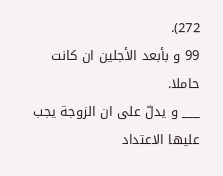272).
99 و بأبعد الأجلين ان كانت حاملا.
___ و يدلّ على ان الزوجة يجب عليها الاعتداد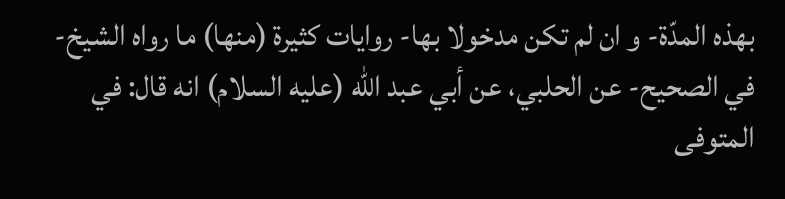بهذه المدّة- و ان لم تكن مدخولا بها- روايات كثيرة (منها) ما رواه الشيخ- في الصحيح- عن الحلبي، عن أبي عبد اللّه (عليه السلام) انه قال: في المتوفى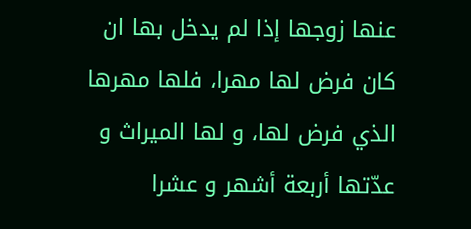عنها زوجها إذا لم يدخل بها ان كان فرض لها مهرا، فلها مهرها الذي فرض لها، و لها الميراث و عدّتها أربعة أشهر و عشرا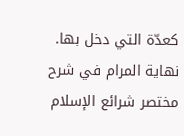كعدّة التي دخل بها.
نهاية المرام في شرح مختصر شرائع الإسلام